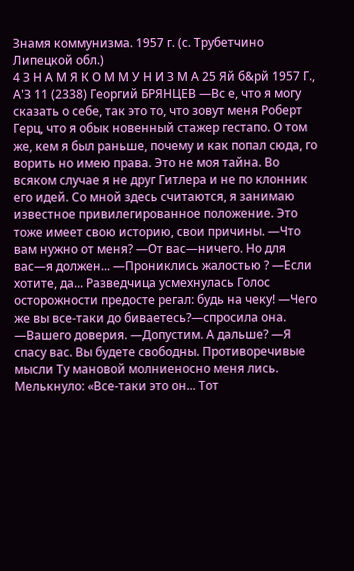Знамя коммунизма. 1957 г. (с. Трубетчино Липецкой обл.)
4 З Н А М Я К О М М У Н И З М А 25 Яй б&рй 1957 Г., А'З 11 (2338) Георгий БРЯНЦЕВ —Вс е, что я могу сказать о себе, так это то, что зовут меня Роберт Герц, что я обык новенный стажер гестапо. О том же, кем я был раньше, почему и как попал сюда, го ворить но имею права. Это не моя тайна. Во всяком случае я не друг Гитлера и не по клонник его идей. Со мной здесь считаются, я занимаю известное привилегированное положение. Это тоже имеет свою историю, свои причины. —Что вам нужно от меня? —От вас—ничего. Но для вас—я должен... —Прониклись жалостью ? —Если хотите, да... Разведчица усмехнулась Голос осторожности предосте регал: будь на чеку! —Чего же вы все-таки до биваетесь?—спросила она. —Вашего доверия. —Допустим. А дальше? —Я спасу вас. Вы будете свободны. Противоречивые мысли Ту мановой молниеносно меня лись. Мелькнуло: «Все-таки это он... Тот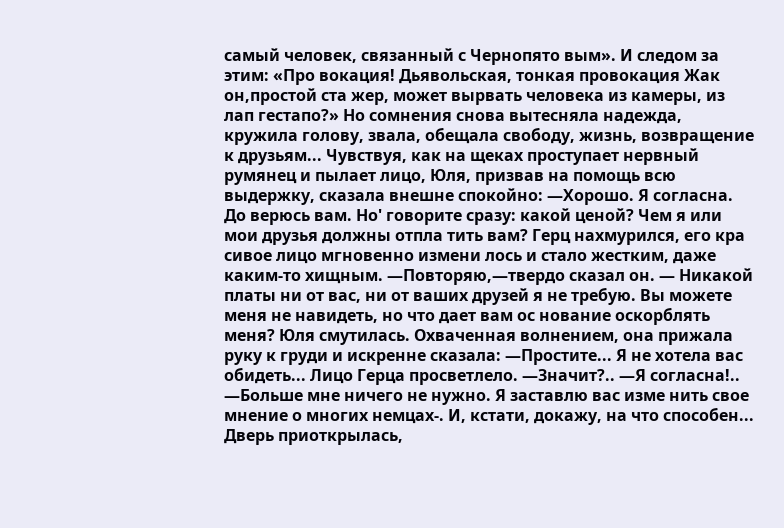самый человек, связанный с Чернопято вым». И следом за этим: «Про вокация! Дьявольская, тонкая провокация Жак он,простой ста жер, может вырвать человека из камеры, из лап гестапо?» Но сомнения снова вытесняла надежда, кружила голову, звала, обещала свободу, жизнь, возвращение к друзьям... Чувствуя, как на щеках проступает нервный румянец и пылает лицо, Юля, призвав на помощь всю выдержку, сказала внешне спокойно: —Хорошо. Я согласна. До верюсь вам. Но' говорите сразу: какой ценой? Чем я или мои друзья должны отпла тить вам? Герц нахмурился, его кра сивое лицо мгновенно измени лось и стало жестким, даже каким-то хищным. —Повторяю,—твердо сказал он. — Никакой платы ни от вас, ни от ваших друзей я не требую. Вы можете меня не навидеть, но что дает вам ос нование оскорблять меня? Юля смутилась. Охваченная волнением, она прижала руку к груди и искренне сказала: —Простите... Я не хотела вас обидеть... Лицо Герца просветлело. —Значит?.. —Я согласна!.. —Больше мне ничего не нужно. Я заставлю вас изме нить свое мнение о многих немцах-. И, кстати, докажу, на что способен... Дверь приоткрылась,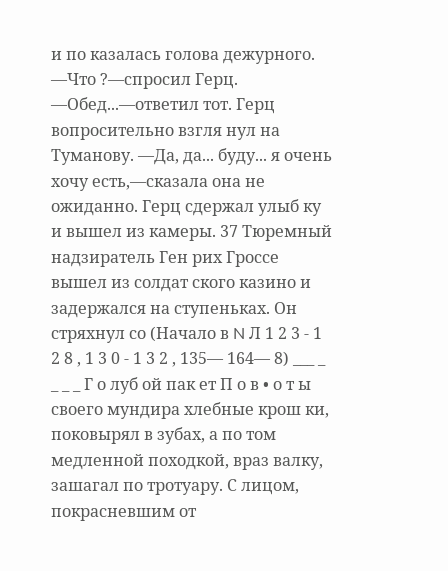и по казалась голова дежурного. —Что ?—спросил Герц. —Обед...—ответил тот. Герц вопросительно взгля нул на Туманову. —Да, да... буду... я очень хочу есть,—сказала она не ожиданно. Герц сдержал улыб ку и вышел из камеры. 37 Тюремный надзиратель Ген рих Гроссе вышел из солдат ского казино и задержался на ступеньках. Он стряхнул со (Начало в N Л 1 2 3 - 1 2 8 , 1 3 0 - 1 3 2 , 135— 164— 8) ___ _ _ _ _ Г о луб ой пак ет П о в • о т ы своего мундира хлебные крош ки, поковырял в зубах, а по том медленной походкой, враз валку, зашагал по тротуару. С лицом, покрасневшим от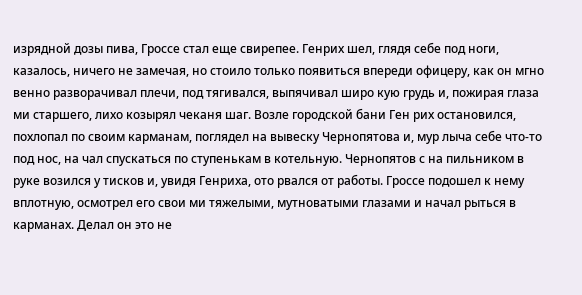изрядной дозы пива, Гроссе стал еще свирепее. Генрих шел, глядя себе под ноги, казалось, ничего не замечая, но стоило только появиться впереди офицеру, как он мгно венно разворачивал плечи, под тягивался, выпячивал широ кую грудь и, пожирая глаза ми старшего, лихо козырял чеканя шаг. Возле городской бани Ген рих остановился, похлопал по своим карманам, поглядел на вывеску Чернопятова и, мур лыча себе что-то под нос, на чал спускаться по ступенькам в котельную. Чернопятов с на пильником в руке возился у тисков и, увидя Генриха, ото рвался от работы. Гроссе подошел к нему вплотную, осмотрел его свои ми тяжелыми, мутноватыми глазами и начал рыться в карманах. Делал он это не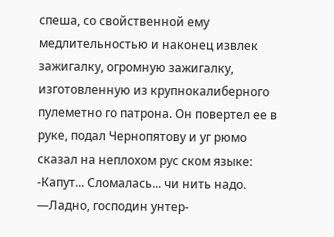спеша, со свойственной ему медлительностью и наконец извлек зажигалку, огромную зажигалку, изготовленную из крупнокалиберного пулеметно го патрона. Он повертел ее в руке, подал Чернопятову и уг рюмо сказал на неплохом рус ском языке: -Капут... Сломалась... чи нить надо. —Ладно, господин унтер-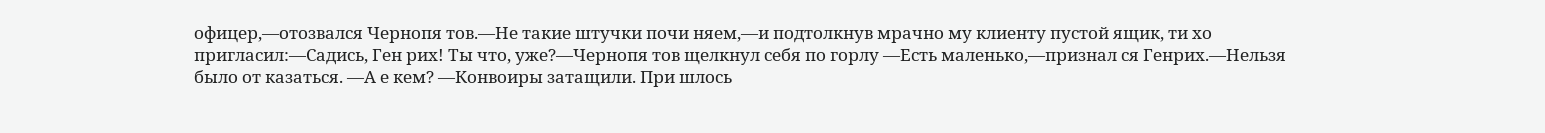офицер,—отозвался Чернопя тов.—Не такие штучки почи няем,—и подтолкнув мрачно му клиенту пустой ящик, ти хо пригласил:—Садись, Ген рих! Ты что, уже?—Чернопя тов щелкнул себя по горлу —Есть маленько,—признал ся Генрих.—Нельзя было от казаться. —А е кем? —Конвоиры затащили. При шлось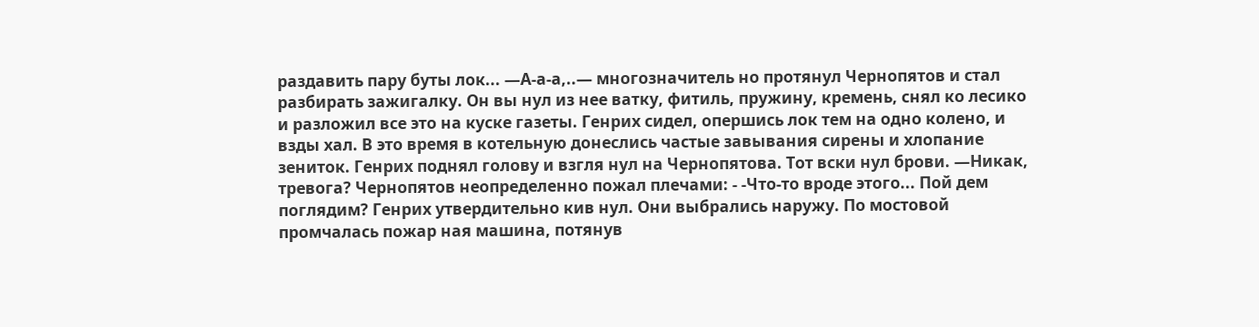раздавить пару буты лок... —А-а-а,..— многозначитель но протянул Чернопятов и стал разбирать зажигалку. Он вы нул из нее ватку, фитиль, пружину, кремень, снял ко лесико и разложил все это на куске газеты. Генрих сидел, опершись лок тем на одно колено, и взды хал. В это время в котельную донеслись частые завывания сирены и хлопание зениток. Генрих поднял голову и взгля нул на Чернопятова. Тот вски нул брови. —Никак, тревога? Чернопятов неопределенно пожал плечами: - -Что-то вроде этого... Пой дем поглядим? Генрих утвердительно кив нул. Они выбрались наружу. По мостовой промчалась пожар ная машина, потянув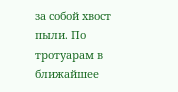за собой хвост пыли. По тротуарам в ближайшее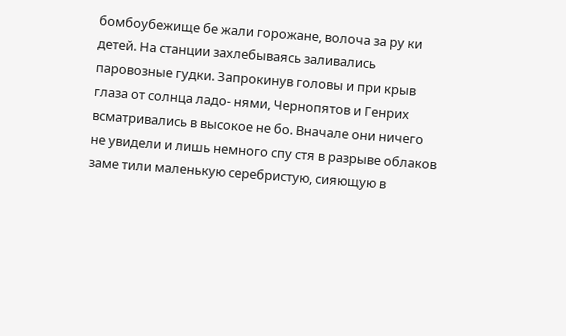бомбоубежище бе жали горожане, волоча за ру ки детей. На станции захлебываясь заливались паровозные гудки. Запрокинув головы и при крыв глаза от солнца ладо- нями, Чернопятов и Генрих всматривались в высокое не бо. Вначале они ничего не увидели и лишь немного спу стя в разрыве облаков заме тили маленькую серебристую, сияющую в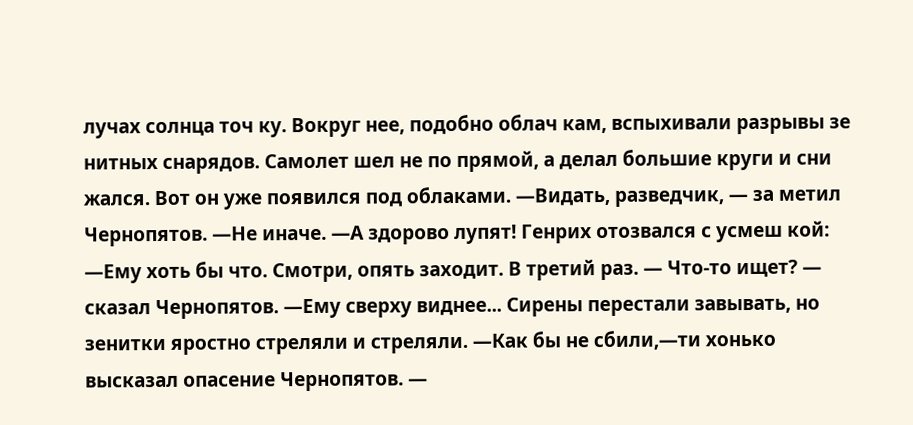лучах солнца точ ку. Вокруг нее, подобно облач кам, вспыхивали разрывы зе нитных снарядов. Самолет шел не по прямой, а делал большие круги и сни жался. Вот он уже появился под облаками. —Видать, разведчик, — за метил Чернопятов. —Не иначе. —А здорово лупят! Генрих отозвался с усмеш кой: —Ему хоть бы что. Смотри, опять заходит. В третий раз. — Что-то ищет? — сказал Чернопятов. —Ему сверху виднее... Сирены перестали завывать, но зенитки яростно стреляли и стреляли. —Как бы не сбили,—ти хонько высказал опасение Чернопятов. —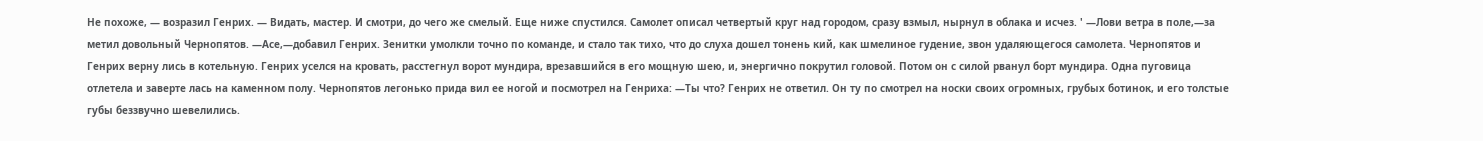Не похоже, — возразил Генрих. — Видать, мастер. И смотри, до чего же смелый. Еще ниже спустился. Самолет описал четвертый круг над городом, сразу взмыл, нырнул в облака и исчез. ' —Лови ветра в поле,—за метил довольный Чернопятов. —Асе,—добавил Генрих. Зенитки умолкли точно по команде, и стало так тихо, что до слуха дошел тонень кий, как шмелиное гудение, звон удаляющегося самолета. Чернопятов и Генрих верну лись в котельную. Генрих уселся на кровать, расстегнул ворот мундира, врезавшийся в его мощную шею, и, энергично покрутил головой. Потом он с силой рванул борт мундира. Одна пуговица отлетела и заверте лась на каменном полу. Чернопятов легонько прида вил ее ногой и посмотрел на Генриха: —Ты что? Генрих не ответил. Он ту по смотрел на носки своих огромных, грубых ботинок, и его толстые губы беззвучно шевелились.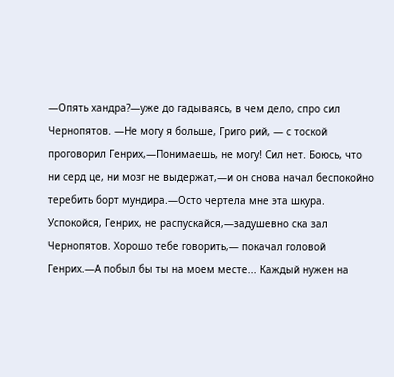—Опять хандра?—уже до гадываясь, в чем дело, спро сил Чернопятов. —Не могу я больше, Григо рий, — с тоской проговорил Генрих,—Понимаешь, не могу! Сил нет. Боюсь, что ни серд це, ни мозг не выдержат,—и он снова начал беспокойно теребить борт мундира.—Осто чертела мне эта шкура. Успокойся, Генрих, не распускайся,—задушевно ска зал Чернопятов. Хорошо тебе говорить,— покачал головой Генрих.—А побыл бы ты на моем месте... Каждый нужен на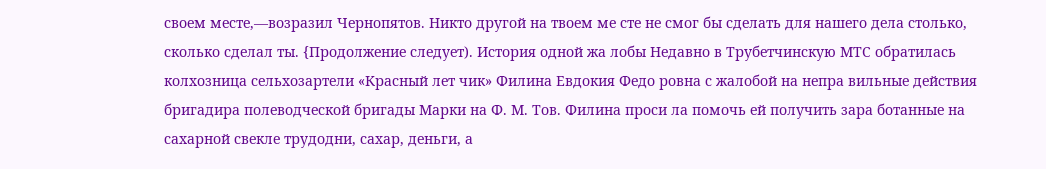своем месте,—возразил Чернопятов. Никто другой на твоем ме сте не смог бы сделать для нашего дела столько, сколько сделал ты. {Продолжение следует). История одной жа лобы Недавно в Трубетчинскую МТС обратилась колхозница сельхозартели «Красный лет чик» Филина Евдокия Федо ровна с жалобой на непра вильные действия бригадира полеводческой бригады Марки на Ф. М. Тов. Филина проси ла помочь ей получить зара ботанные на сахарной свекле трудодни, сахар, деньги, а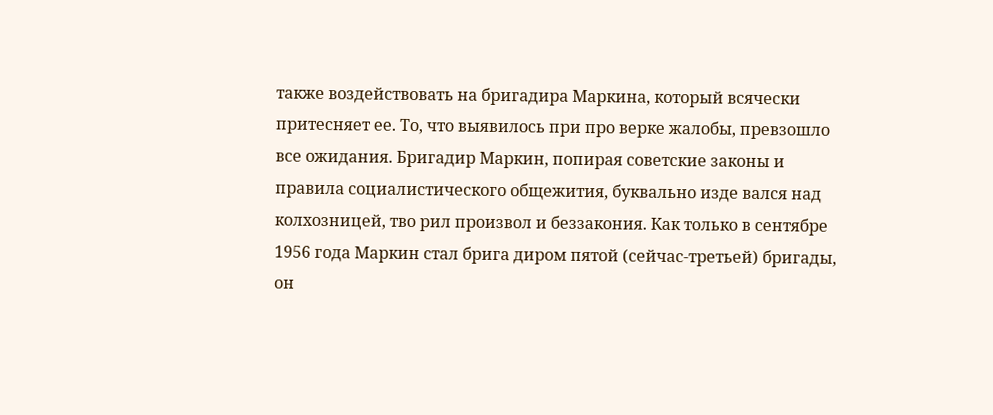также воздействовать на бригадира Маркина, который всячески притесняет ее. То, что выявилось при про верке жалобы, превзошло все ожидания. Бригадир Маркин, попирая советские законы и правила социалистического общежития, буквально изде вался над колхозницей, тво рил произвол и беззакония. Как только в сентябре 1956 года Маркин стал брига диром пятой (сейчас-третьей) бригады, он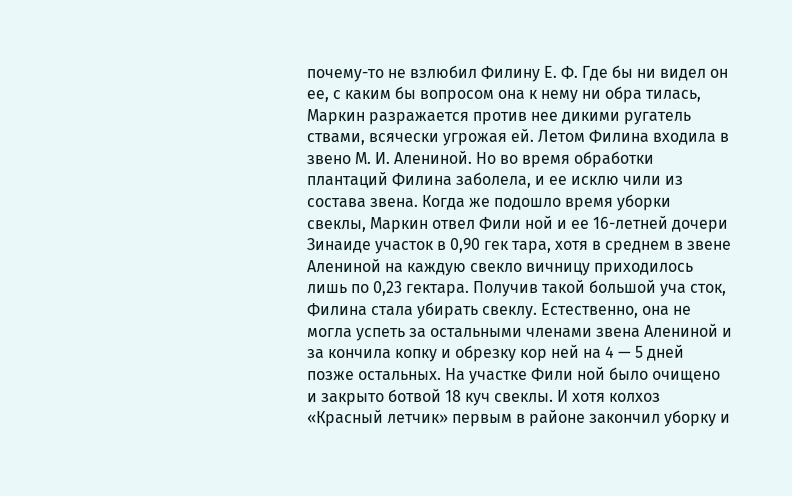почему-то не взлюбил Филину Е. Ф. Где бы ни видел он ее, с каким бы вопросом она к нему ни обра тилась, Маркин разражается против нее дикими ругатель ствами, всячески угрожая ей. Летом Филина входила в звено М. И. Алениной. Но во время обработки плантаций Филина заболела, и ее исклю чили из состава звена. Когда же подошло время уборки свеклы, Маркин отвел Фили ной и ее 16-летней дочери Зинаиде участок в 0,90 гек тара, хотя в среднем в звене Алениной на каждую свекло вичницу приходилось лишь по 0,23 гектара. Получив такой большой уча сток, Филина стала убирать свеклу. Естественно, она не могла успеть за остальными членами звена Алениной и за кончила копку и обрезку кор ней на 4 — 5 дней позже остальных. На участке Фили ной было очищено и закрыто ботвой 18 куч свеклы. И хотя колхоз «Красный летчик» первым в районе закончил уборку и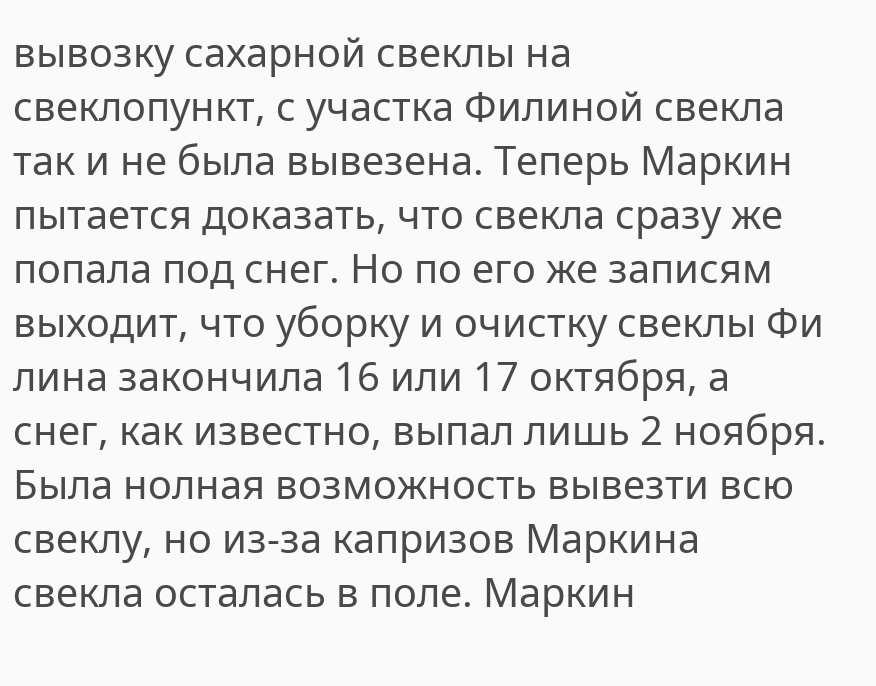вывозку сахарной свеклы на свеклопункт, с участка Филиной свекла так и не была вывезена. Теперь Маркин пытается доказать, что свекла сразу же попала под снег. Но по его же записям выходит, что уборку и очистку свеклы Фи лина закончила 16 или 17 октября, а снег, как известно, выпал лишь 2 ноября. Была нолная возможность вывезти всю свеклу, но из-за капризов Маркина свекла осталась в поле. Маркин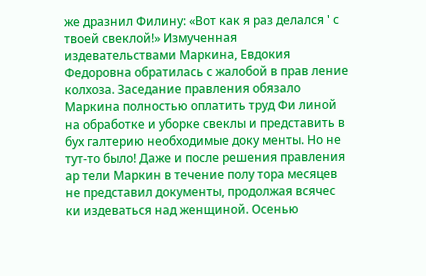же дразнил Филину: «Вот как я раз делался ' с твоей свеклой!» Измученная издевательствами Маркина, Евдокия Федоровна обратилась с жалобой в прав ление колхоза. Заседание правления обязало Маркина полностью оплатить труд Фи линой на обработке и уборке свеклы и представить в бух галтерию необходимые доку менты. Но не тут-то было! Даже и после решения правления ар тели Маркин в течение полу тора месяцев не представил документы, продолжая всячес ки издеваться над женщиной. Осенью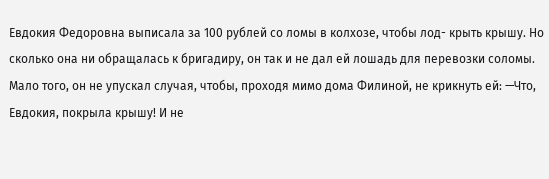Евдокия Федоровна выписала за 100 рублей со ломы в колхозе, чтобы лод- крыть крышу. Но сколько она ни обращалась к бригадиру, он так и не дал ей лошадь для перевозки соломы. Мало того, он не упускал случая, чтобы, проходя мимо дома Филиной, не крикнуть ей: —Что, Евдокия, покрыла крышу! И не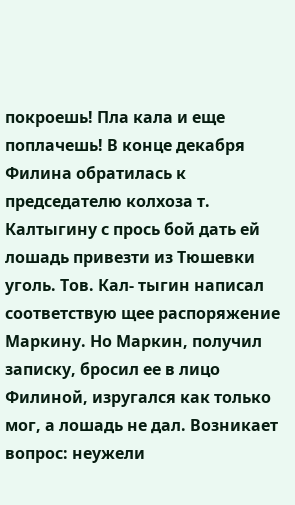покроешь! Пла кала и еще поплачешь! В конце декабря Филина обратилась к председателю колхоза т. Калтыгину с прось бой дать ей лошадь привезти из Тюшевки уголь. Тов. Кал- тыгин написал соответствую щее распоряжение Маркину. Но Маркин, получил записку, бросил ее в лицо Филиной, изругался как только мог, а лошадь не дал. Возникает вопрос: неужели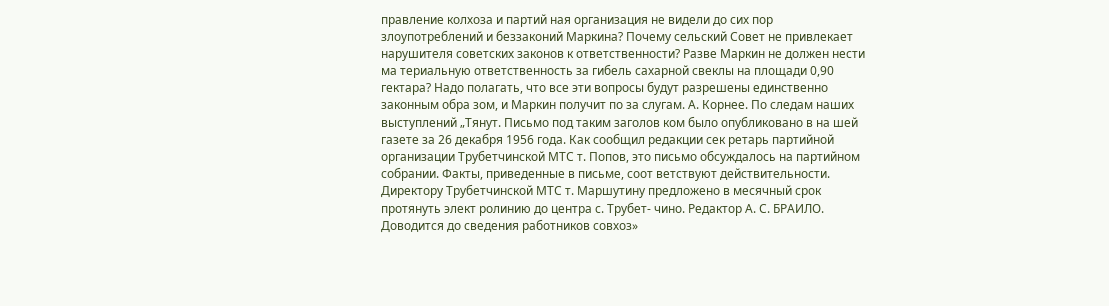правление колхоза и партий ная организация не видели до сих пор злоупотреблений и беззаконий Маркина? Почему сельский Совет не привлекает нарушителя советских законов к ответственности? Разве Маркин не должен нести ма териальную ответственность за гибель сахарной свеклы на площади 0,90 гектара? Надо полагать, что все эти вопросы будут разрешены единственно законным обра зом, и Маркин получит по за слугам. А. Корнее. По следам наших выступлений „Тянут. Письмо под таким заголов ком было опубликовано в на шей газете за 26 декабря 1956 года. Как сообщил редакции сек ретарь партийной организации Трубетчинской МТС т. Попов, это письмо обсуждалось на партийном собрании. Факты, приведенные в письме, соот ветствуют действительности. Директору Трубетчинской МТС т. Маршутину предложено в месячный срок протянуть элект ролинию до центра с. Трубет- чино. Редактор А. С. БРАИЛО. Доводится до сведения работников совхоз»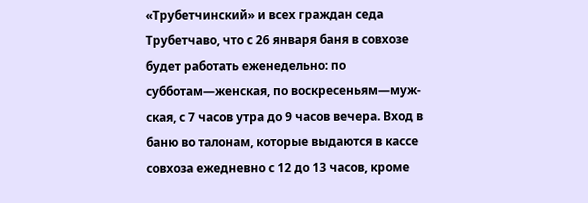«Трубетчинский» и всех граждан седа Трубетчаво, что с 26 января баня в совхозе будет работать еженедельно: по субботам—женская, по воскресеньям—муж- ская, с 7 часов утра до 9 часов вечера. Вход в баню во талонам, которые выдаются в кассе совхоза ежедневно с 12 до 13 часов, кроме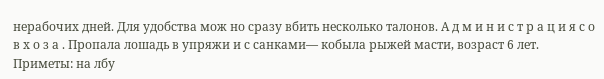нерабочих дней. Для удобства мож но сразу вбить несколько талонов. А д м и н и с т р а ц и я с о в х о з а . Пропала лошадь в упряжи и с санками— кобыла рыжей масти, возраст 6 лет. Приметы: на лбу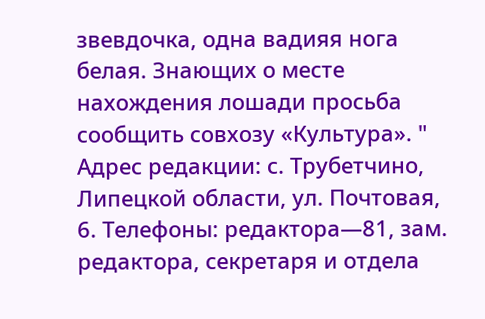звевдочка, одна вадияя нога белая. Знающих о месте нахождения лошади просьба сообщить совхозу «Культура». " Адрес редакции: с. Трубетчино, Липецкой области, ул. Почтовая, 6. Телефоны: редактора—81, зам. редактора, секретаря и отдела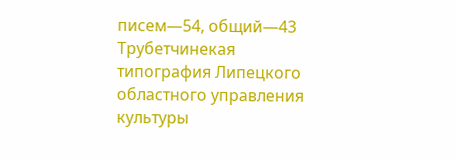писем—54, общий—43 Трубетчинекая типография Липецкого областного управления культуры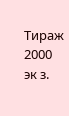Тираж 2000 эк з.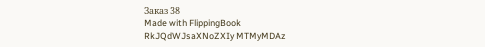Заказ 38
Made with FlippingBook
RkJQdWJsaXNoZXIy MTMyMDAz